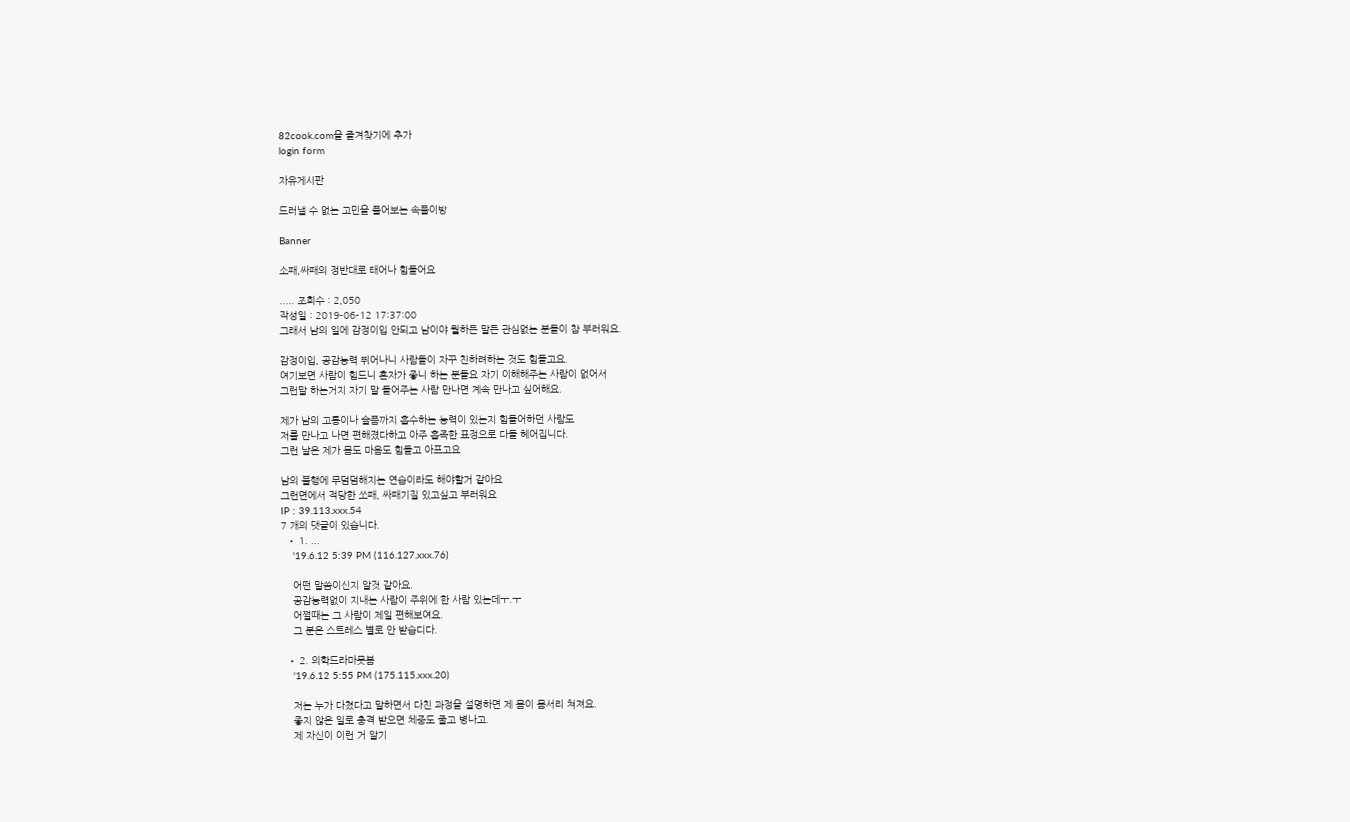82cook.com을 즐겨찾기에 추가
login form

자유게시판

드러낼 수 없는 고민을 풀어보는 속풀이방

Banner

소패,싸패의 정반대로 태어나 힘들어요

..... 조회수 : 2,050
작성일 : 2019-06-12 17:37:00
그래서 남의 일에 감정이입 안되고 남이야 뭘하든 말든 관심없는 분들이 참 부러워요.

감정이입, 공감능력 뛰어나니 사람들이 자꾸 친하려하는 것도 힘들고요.
여기보면 사람이 힘드니 혼자가 좋니 하는 분들요 자기 이해해주는 사람이 없어서
그런말 하는거지 자기 말 들어주는 사람 만나면 계속 만나고 싶어해요.

제가 남의 고통이나 슬픔까지 흡수하는 능력이 있는지 힘들어하던 사람도
저를 만나고 나면 편해졌다하고 아주 흡족한 표정으로 다들 헤어집니다.
그런 날은 제가 몸도 마음도 힘들고 아프고요

남의 불행에 무덤덤해지는 연습이라도 해야할거 같아요
그런면에서 적당한 쏘패, 싸패기질 있고싶고 부러워요
IP : 39.113.xxx.54
7 개의 댓글이 있습니다.
  • 1. ...
    '19.6.12 5:39 PM (116.127.xxx.76)

    어떤 말씀이신지 알것 같아요.
    공감능력없이 지내는 사람이 주위에 한 사람 있는데ㅜ.ㅜ
    어쩔때는 그 사람이 제일 편해보여요.
    그 분은 스트레스 별로 안 받습디다.

  • 2. 의학드라마못봄
    '19.6.12 5:55 PM (175.115.xxx.20)

    저는 누가 다쳤다고 말하면서 다친 과정을 설명하면 제 몸이 몸서리 쳐져요.
    좋지 않은 일로 충격 받으면 체중도 줄고 병나고.
    제 자신이 이런 거 알기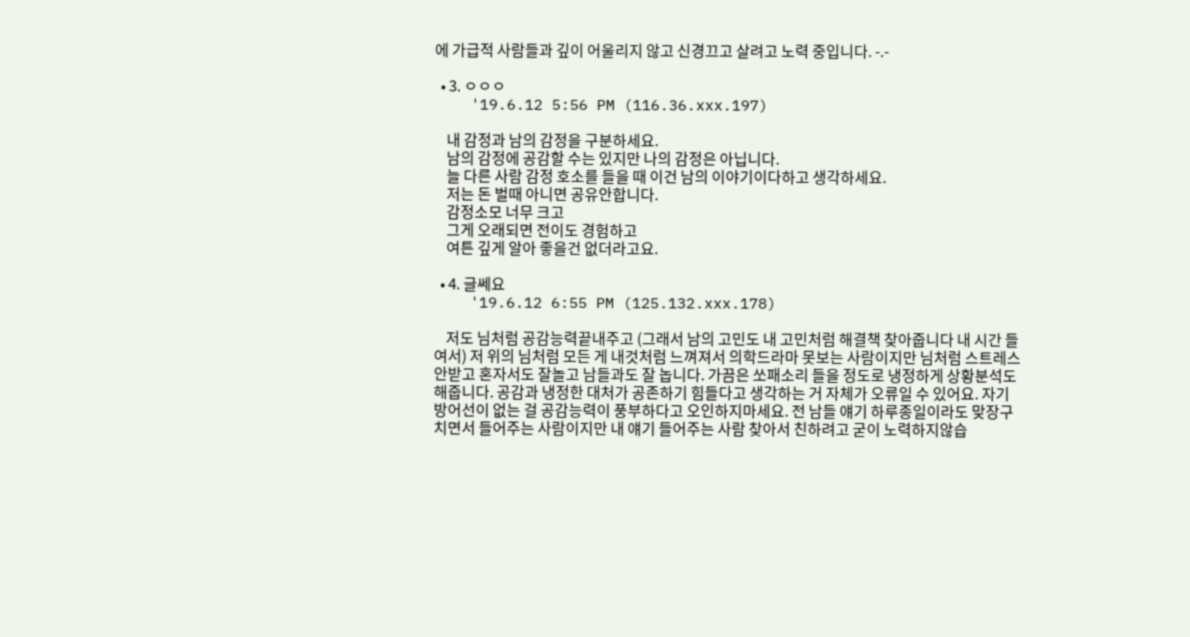에 가급적 사람들과 깊이 어울리지 않고 신경끄고 살려고 노력 중입니다. -.-

  • 3. ㅇㅇㅇ
    '19.6.12 5:56 PM (116.36.xxx.197)

    내 감정과 남의 감정을 구분하세요.
    남의 감정에 공감할 수는 있지만 나의 감정은 아닙니다.
    늘 다른 사람 감정 호소를 들을 때 이건 남의 이야기이다하고 생각하세요.
    저는 돈 벌때 아니면 공유안합니다.
    감정소모 너무 크고
    그게 오래되면 전이도 경험하고
    여튼 깊게 알아 좋을건 없더라고요.

  • 4. 글쎄요
    '19.6.12 6:55 PM (125.132.xxx.178)

    저도 님처럼 공감능력끝내주고 (그래서 남의 고민도 내 고민처럼 해결책 찾아줍니다 내 시간 들여서) 저 위의 님처럼 모든 게 내것처럼 느껴져서 의학드라마 못보는 사람이지만 님처럼 스트레스 안받고 혼자서도 잘놀고 남들과도 잘 놉니다. 가끔은 쏘패소리 들을 정도로 냉정하게 상황분석도 해줍니다. 공감과 냉정한 대처가 공존하기 힘들다고 생각하는 거 자체가 오류일 수 있어요. 자기방어선이 없는 걸 공감능력이 풍부하다고 오인하지마세요. 전 남들 얘기 하루종일이라도 맞장구치면서 들어주는 사람이지만 내 얘기 들어주는 사람 찾아서 친하려고 굳이 노력하지않습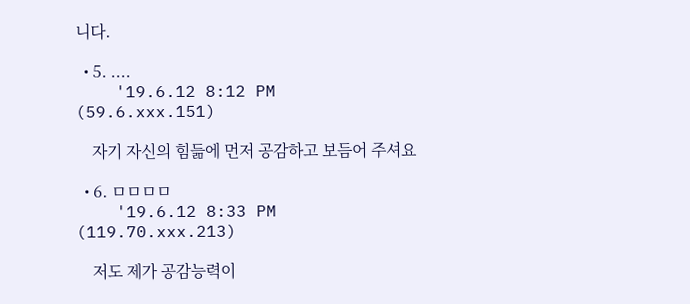니다.

  • 5. ....
    '19.6.12 8:12 PM (59.6.xxx.151)

    자기 자신의 힘듦에 먼저 공감하고 보듬어 주셔요

  • 6. ㅁㅁㅁㅁ
    '19.6.12 8:33 PM (119.70.xxx.213)

    저도 제가 공감능력이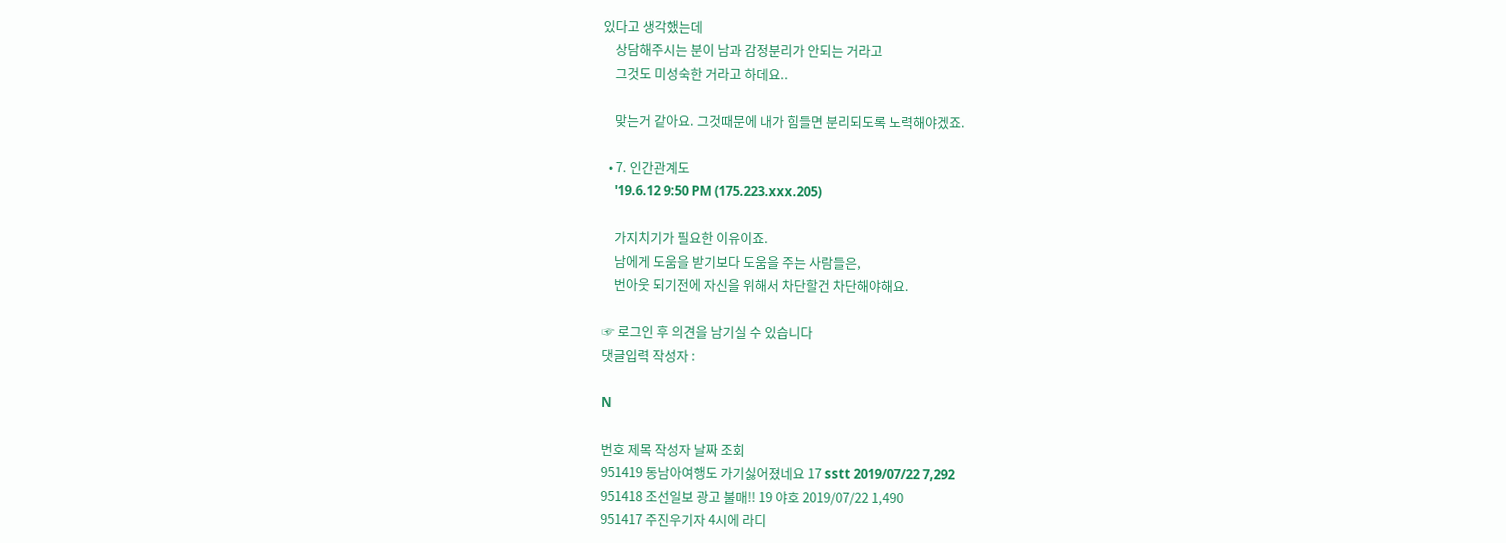있다고 생각했는데
    상담해주시는 분이 남과 감정분리가 안되는 거라고
    그것도 미성숙한 거라고 하데요..

    맞는거 같아요. 그것때문에 내가 힘들면 분리되도록 노력해야겠죠.

  • 7. 인간관계도
    '19.6.12 9:50 PM (175.223.xxx.205)

    가지치기가 필요한 이유이죠.
    남에게 도움을 받기보다 도움을 주는 사람들은,
    번아웃 되기전에 자신을 위해서 차단할건 차단해야해요.

☞ 로그인 후 의견을 남기실 수 있습니다
댓글입력 작성자 :

N

번호 제목 작성자 날짜 조회
951419 동남아여행도 가기싫어졌네요 17 sstt 2019/07/22 7,292
951418 조선일보 광고 불매!! 19 야호 2019/07/22 1,490
951417 주진우기자 4시에 라디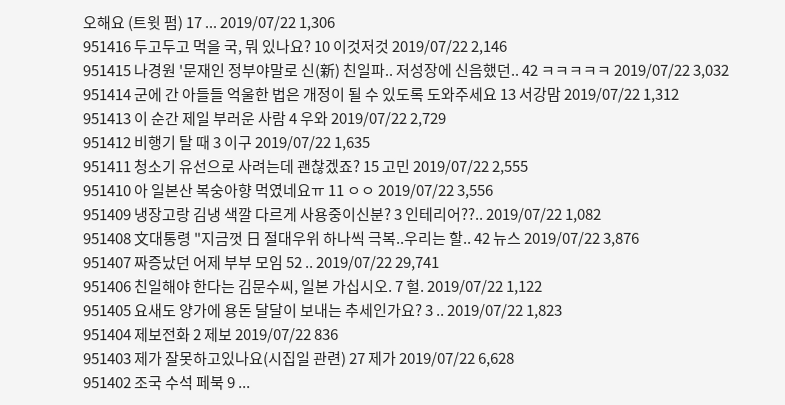오해요 (트윗 펌) 17 ... 2019/07/22 1,306
951416 두고두고 먹을 국, 뭐 있나요? 10 이것저것 2019/07/22 2,146
951415 나경원 '문재인 정부야말로 신(新) 친일파.. 저성장에 신음했던.. 42 ㅋㅋㅋㅋㅋ 2019/07/22 3,032
951414 군에 간 아들들 억울한 법은 개정이 될 수 있도록 도와주세요 13 서강맘 2019/07/22 1,312
951413 이 순간 제일 부러운 사람 4 우와 2019/07/22 2,729
951412 비행기 탈 때 3 이구 2019/07/22 1,635
951411 청소기 유선으로 사려는데 괜찮겠죠? 15 고민 2019/07/22 2,555
951410 아 일본산 복숭아향 먹였네요ㅠ 11 ㅇㅇ 2019/07/22 3,556
951409 냉장고랑 김냉 색깔 다르게 사용중이신분? 3 인테리어??.. 2019/07/22 1,082
951408 文대통령 "지금껏 日 절대우위 하나씩 극복..우리는 할.. 42 뉴스 2019/07/22 3,876
951407 짜증났던 어제 부부 모임 52 .. 2019/07/22 29,741
951406 친일해야 한다는 김문수씨, 일본 가십시오. 7 헐. 2019/07/22 1,122
951405 요새도 양가에 용돈 달달이 보내는 추세인가요? 3 .. 2019/07/22 1,823
951404 제보전화 2 제보 2019/07/22 836
951403 제가 잘못하고있나요(시집일 관련) 27 제가 2019/07/22 6,628
951402 조국 수석 페북 9 ...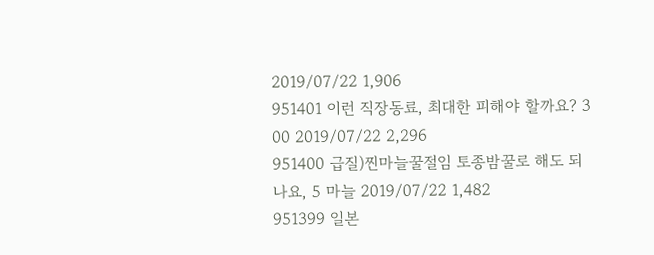2019/07/22 1,906
951401 이런 직장동료, 최대한 피해야 할까요? 3 00 2019/07/22 2,296
951400 급질)찐마늘꿀절임 토종밤꿀로 해도 되나요, 5 마늘 2019/07/22 1,482
951399 일본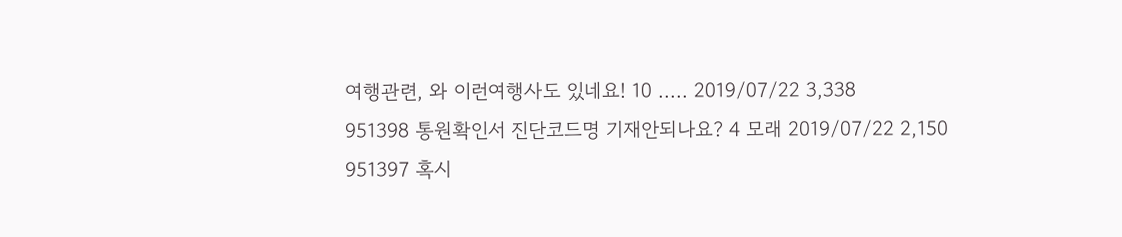여행관련, 와 이런여행사도 있네요! 10 ..... 2019/07/22 3,338
951398 통원확인서 진단코드명 기재안되나요? 4 모래 2019/07/22 2,150
951397 혹시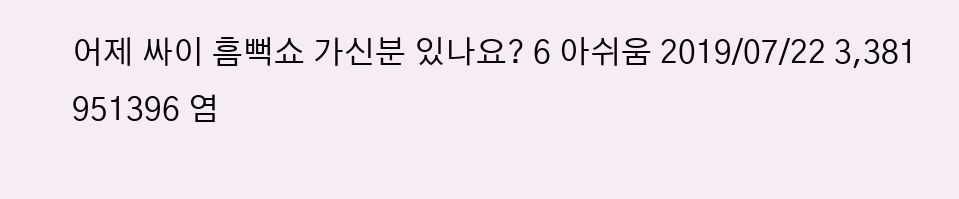어제 싸이 흠뻑쇼 가신분 있나요? 6 아쉬움 2019/07/22 3,381
951396 염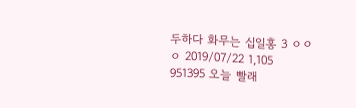두하다 화무는 십일홍 3 ㅇㅇㅇ 2019/07/22 1,105
951395 오늘 빨래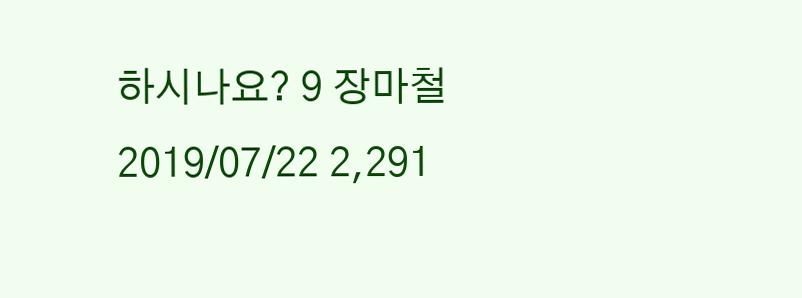하시나요? 9 장마철 2019/07/22 2,291